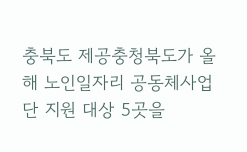충북도 제공충청북도가 올해 노인일자리 공동체사업단 지원 대상 5곳을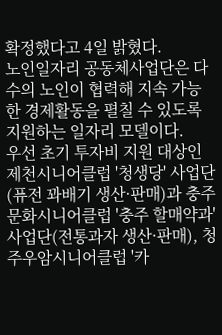확정했다고 4일 밝혔다.
노인일자리 공동체사업단은 다수의 노인이 협력해 지속 가능한 경제활동을 펼칠 수 있도록 지원하는 일자리 모델이다.
우선 초기 투자비 지원 대상인 제천시니어클럽 '청생당' 사업단(퓨전 꽈배기 생산·판매)과 충주문화시니어클럽 '충주 할매약과' 사업단(전통과자 생산·판매), 청주우암시니어클럽 '카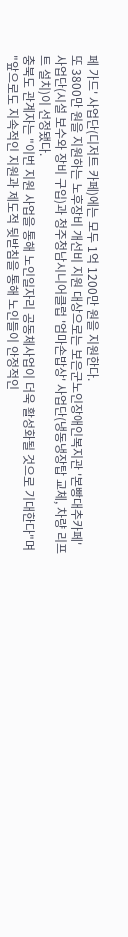페 가드' 사업단(디저트 카페)에는 모두 1억 1200만 원을 지원한다.
또 3800만 원을 지원하는 노후장비 개선비 지원 대상으로는 보은군노인장애인복지관 '본빵대추카페' 사업단(시설 보수와 장비 구입)과 청주청남시니어클럽 '엄마손밥상' 사업단(냉동냉장탑 교체, 차량 리프트 설치)이 선정됐다.
충북도 관계자는 "이번 지원 사업을 통해 노인일자리 공동체사업이 더욱 활성화될 것으로 기대한다"며 "앞으로도 지속적인 지원과 제도적 뒷받침을 통해 노인들이 안정적인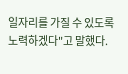일자리를 가질 수 있도록 노력하겠다"고 말했다.